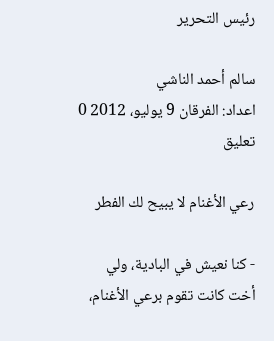رئيس التحرير

سالم أحمد الناشي
اعداد: الفرقان 9 يوليو، 2012 0 تعليق

رعي الأغنام لا يبيح لك الفطر

- كنا نعيش في البادية، ولي أخت كانت تقوم برعي الأغنام،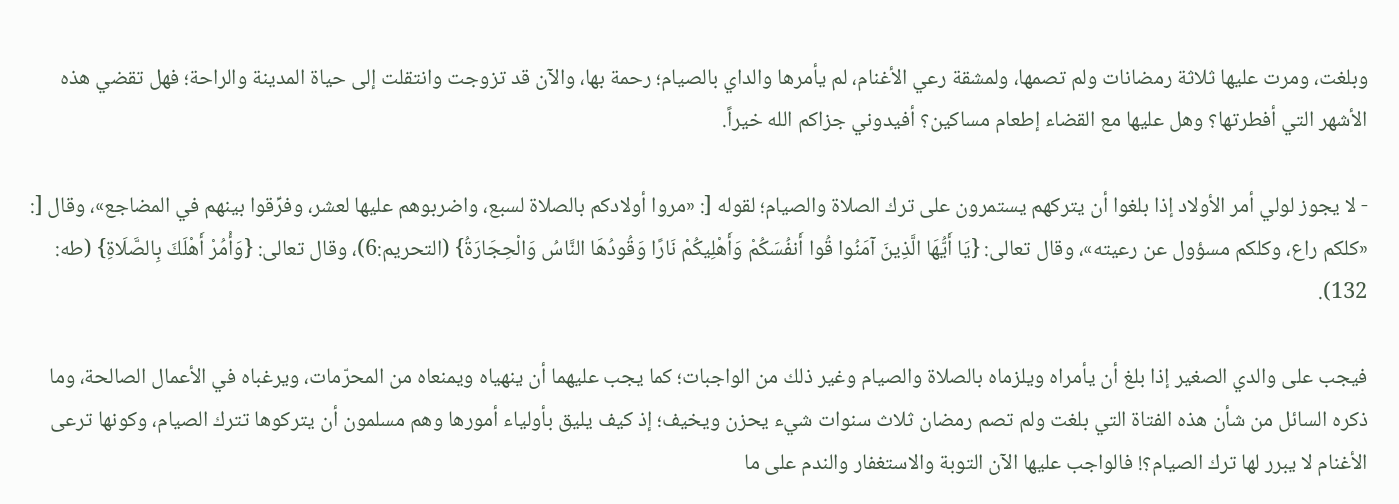وبلغت، ومرت عليها ثلاثة رمضانات ولم تصمها، ولمشقة رعي الأغنام، لم يأمرها والداي بالصيام؛ رحمة بها، والآن قد تزوجت وانتقلت إلى حياة المدينة والراحة؛ فهل تقضي هذه الأشهر التي أفطرتها؟ وهل عليها مع القضاء إطعام مساكين؟ أفيدوني جزاكم الله خيراً.

- لا يجوز لولي أمر الأولاد إذا بلغوا أن يتركهم يستمرون على ترك الصلاة والصيام؛ لقوله [: «مروا أولادكم بالصلاة لسبع، واضربوهم عليها لعشر، وفرِّقوا بينهم في المضاجع»، وقال [: «كلكم راع، وكلكم مسؤول عن رعيته»، وقال تعالى: {يَا أَيُّهَا الَّذِينَ آمَنُوا قُوا أَنفُسَكُمْ وَأَهْلِيكُمْ نَارًا وَقُودُهَا النَّاسُ وَالْحِجَارَةُ} (التحريم:6)، وقال تعالى: {وَأْمُرْ أَهْلَكَ بِالصَّلَاةِ} (طه: 132).

فيجب على والدي الصغير إذا بلغ أن يأمراه ويلزماه بالصلاة والصيام وغير ذلك من الواجبات؛ كما يجب عليهما أن ينهياه ويمنعاه من المحرّمات، ويرغباه في الأعمال الصالحة، وما ذكره السائل من شأن هذه الفتاة التي بلغت ولم تصم رمضان ثلاث سنوات شيء يحزن ويخيف؛ إذ كيف يليق بأولياء أمورها وهم مسلمون أن يتركوها تترك الصيام، وكونها ترعى الأغنام لا يبرر لها ترك الصيام؟! فالواجب عليها الآن التوبة والاستغفار والندم على ما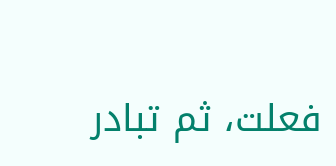فعلت، ثم تبادر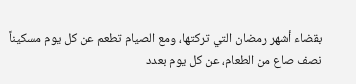بقضاء أشهر رمضان التي تركتها، ومع الصيام تطعم عن كل يوم مسكيناً نصف صاع من الطعام، عن كل يوم بعدد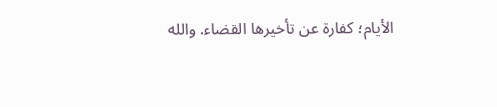الأيام؛ كفارة عن تأخيرها القضاء. والله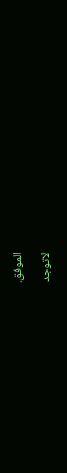الموفق.

لاتوجد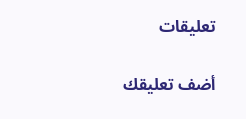تعليقات

أضف تعليقك